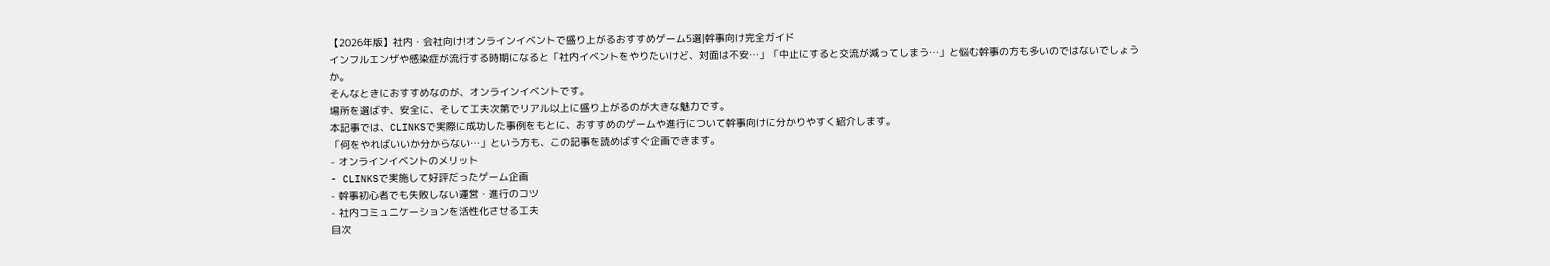【2026年版】社内・会社向け!オンラインイベントで盛り上がるおすすめゲーム5選|幹事向け完全ガイド
インフルエンザや感染症が流行する時期になると「社内イベントをやりたいけど、対面は不安…」「中止にすると交流が減ってしまう…」と悩む幹事の方も多いのではないでしょうか。
そんなときにおすすめなのが、オンラインイベントです。
場所を選ばず、安全に、そして工夫次第でリアル以上に盛り上がるのが大きな魅力です。
本記事では、CLINKSで実際に成功した事例をもとに、おすすめのゲームや進行について幹事向けに分かりやすく紹介します。
「何をやればいいか分からない…」という方も、この記事を読めばすぐ企画できます。
- オンラインイベントのメリット
- CLINKSで実施して好評だったゲーム企画
- 幹事初心者でも失敗しない運営・進行のコツ
- 社内コミュニケーションを活性化させる工夫
目次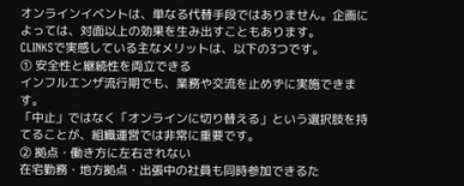オンラインイベントは、単なる代替手段ではありません。企画によっては、対面以上の効果を生み出すこともあります。
CLINKSで実感している主なメリットは、以下の3つです。
① 安全性と継続性を両立できる
インフルエンザ流行期でも、業務や交流を止めずに実施できます。
「中止」ではなく「オンラインに切り替える」という選択肢を持てることが、組織運営では非常に重要です。
② 拠点・働き方に左右されない
在宅勤務・地方拠点・出張中の社員も同時参加できるた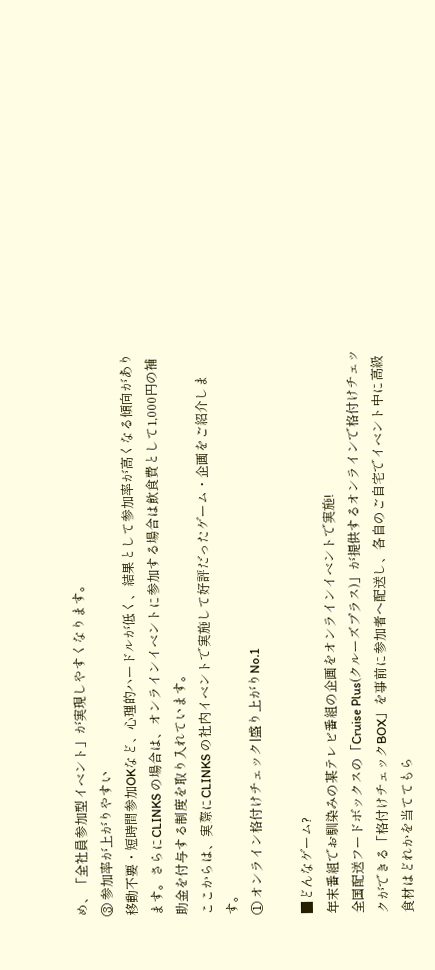め、「全社員参加型イベント」が実現しやすくなります。
③ 参加率が上がりやすい
移動不要・短時間参加OKなど、心理的ハードルが低く、結果として参加率が高くなる傾向があります。さらにCLINKS の場合は、オンラインイベントに参加する場合は飲食費として1,000円の補助金を付与する制度を取り入れています。
ここからは、実際にCLINKS の社内イベントで実施して好評だったゲーム・企画をご紹介します。
① オンライン格付けチェック|盛り上がりNo.1

■どんなゲーム?
年末番組でお馴染みの某テレビ番組の企画をオンラインイベントで実施!
全国配送フードボックスの「Cruise Plus(クルーズプラス)」が提供するオンラインで格付けチェックができる「格付けチェックBOX」を事前に参加者へ配送し、各自のご自宅でイベント中に高級食材はどれかを当ててもら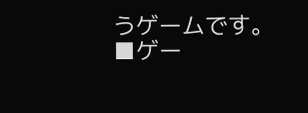うゲームです。
■ゲー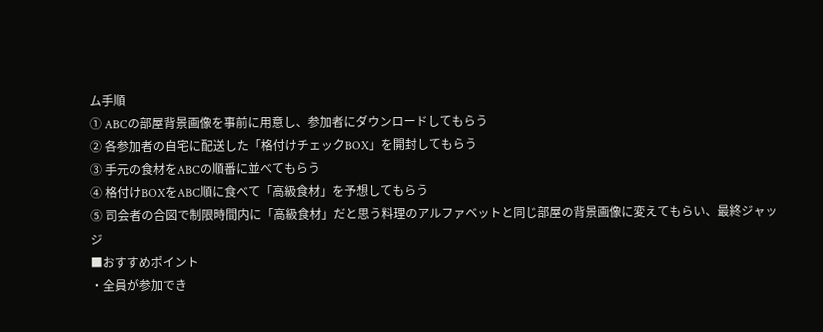ム手順
① ABCの部屋背景画像を事前に用意し、参加者にダウンロードしてもらう
② 各参加者の自宅に配送した「格付けチェックBOX」を開封してもらう
③ 手元の食材をABCの順番に並べてもらう
④ 格付けBOXをABC順に食べて「高級食材」を予想してもらう
⑤ 司会者の合図で制限時間内に「高級食材」だと思う料理のアルファベットと同じ部屋の背景画像に変えてもらい、最終ジャッジ
■おすすめポイント
・全員が参加でき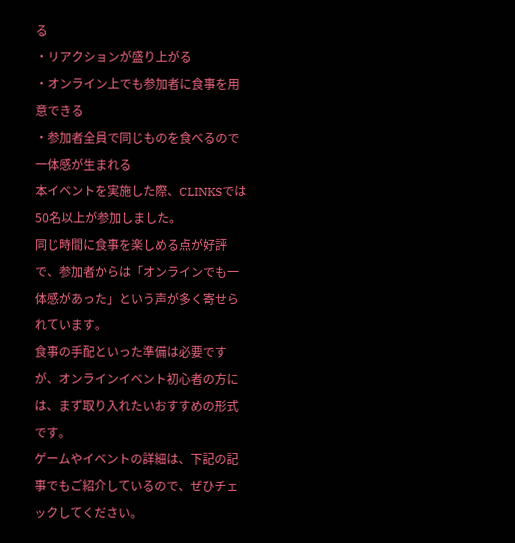る
・リアクションが盛り上がる
・オンライン上でも参加者に食事を用意できる
・参加者全員で同じものを食べるので一体感が生まれる
本イベントを実施した際、CLINKSでは50名以上が参加しました。
同じ時間に食事を楽しめる点が好評で、参加者からは「オンラインでも一体感があった」という声が多く寄せられています。
食事の手配といった準備は必要ですが、オンラインイベント初心者の方には、まず取り入れたいおすすめの形式です。
ゲームやイベントの詳細は、下記の記事でもご紹介しているので、ぜひチェックしてください。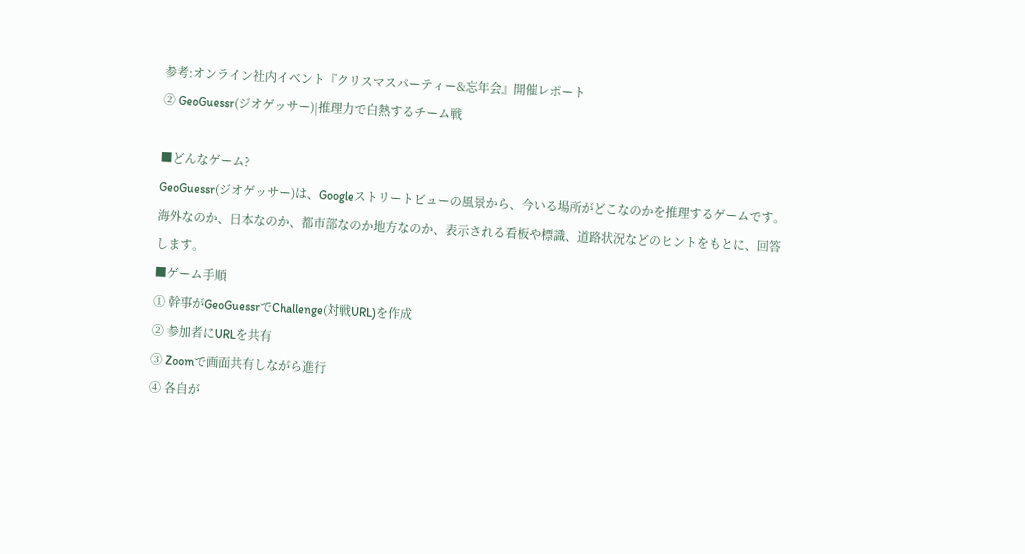参考:オンライン社内イベント『クリスマスパーティー&忘年会』開催レポート
② GeoGuessr(ジオゲッサー)|推理力で白熱するチーム戦

■どんなゲーム?
GeoGuessr(ジオゲッサー)は、Googleストリートビューの風景から、今いる場所がどこなのかを推理するゲームです。
海外なのか、日本なのか、都市部なのか地方なのか、表示される看板や標識、道路状況などのヒントをもとに、回答します。
■ゲーム手順
① 幹事がGeoGuessrでChallenge(対戦URL)を作成
② 参加者にURLを共有
③ Zoomで画面共有しながら進行
④ 各自が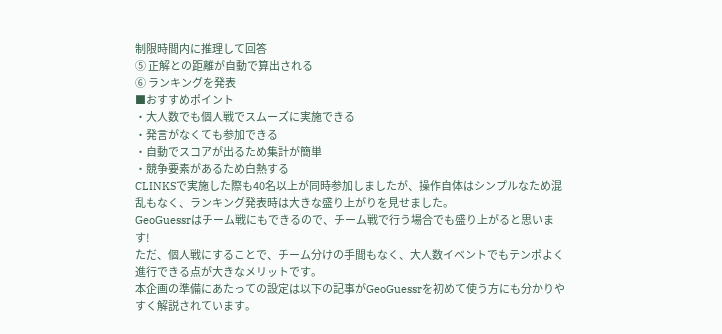制限時間内に推理して回答
⑤ 正解との距離が自動で算出される
⑥ ランキングを発表
■おすすめポイント
・大人数でも個人戦でスムーズに実施できる
・発言がなくても参加できる
・自動でスコアが出るため集計が簡単
・競争要素があるため白熱する
CLINKSで実施した際も40名以上が同時参加しましたが、操作自体はシンプルなため混乱もなく、ランキング発表時は大きな盛り上がりを見せました。
GeoGuessrはチーム戦にもできるので、チーム戦で行う場合でも盛り上がると思います!
ただ、個人戦にすることで、チーム分けの手間もなく、大人数イベントでもテンポよく進行できる点が大きなメリットです。
本企画の準備にあたっての設定は以下の記事がGeoGuessrを初めて使う方にも分かりやすく解説されています。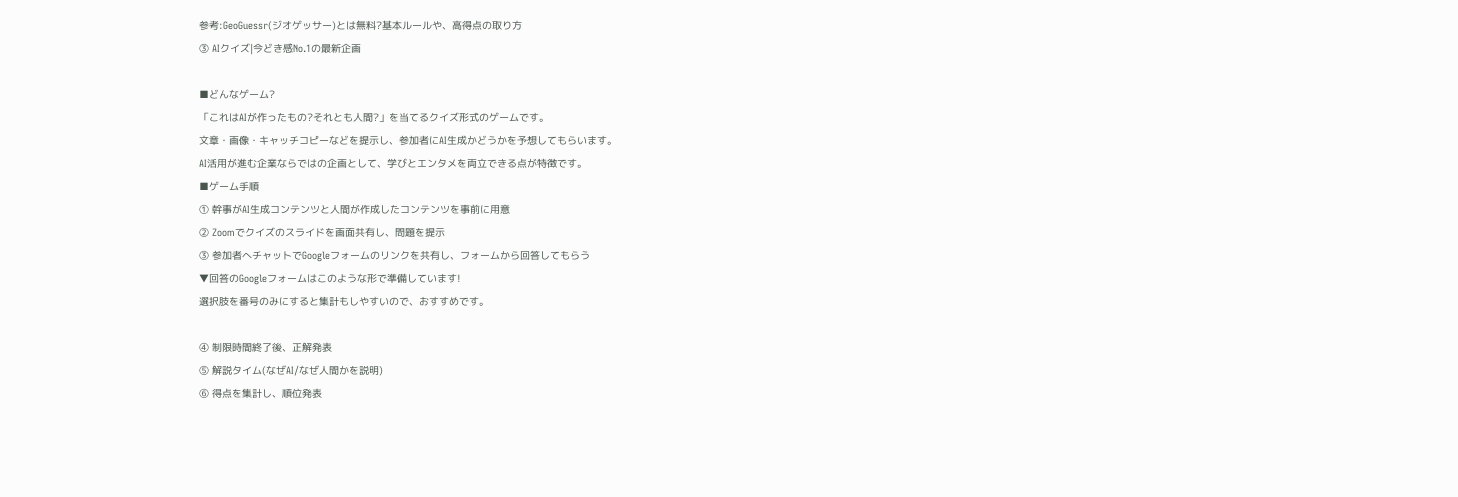参考:GeoGuessr(ジオゲッサー)とは無料?基本ルールや、高得点の取り方
③ AIクイズ|今どき感No.1の最新企画

■どんなゲーム?
「これはAIが作ったもの?それとも人間?」を当てるクイズ形式のゲームです。
文章・画像・キャッチコピーなどを提示し、参加者にAI生成かどうかを予想してもらいます。
AI活用が進む企業ならではの企画として、学びとエンタメを両立できる点が特徴です。
■ゲーム手順
① 幹事がAI生成コンテンツと人間が作成したコンテンツを事前に用意
② Zoomでクイズのスライドを画面共有し、問題を提示
③ 参加者へチャットでGoogleフォームのリンクを共有し、フォームから回答してもらう
▼回答のGoogleフォームはこのような形で準備しています!
選択肢を番号のみにすると集計もしやすいので、おすすめです。

④ 制限時間終了後、正解発表
⑤ 解説タイム(なぜAI/なぜ人間かを説明)
⑥ 得点を集計し、順位発表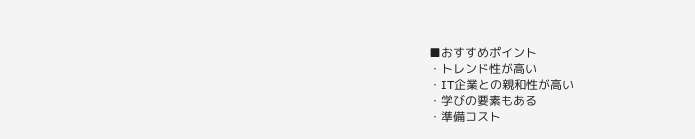■おすすめポイント
・トレンド性が高い
・IT企業との親和性が高い
・学びの要素もある
・準備コスト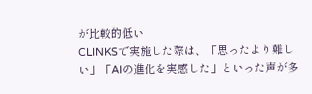が比較的低い
CLINKSで実施した際は、「思ったより難しい」「AIの進化を実感した」といった声が多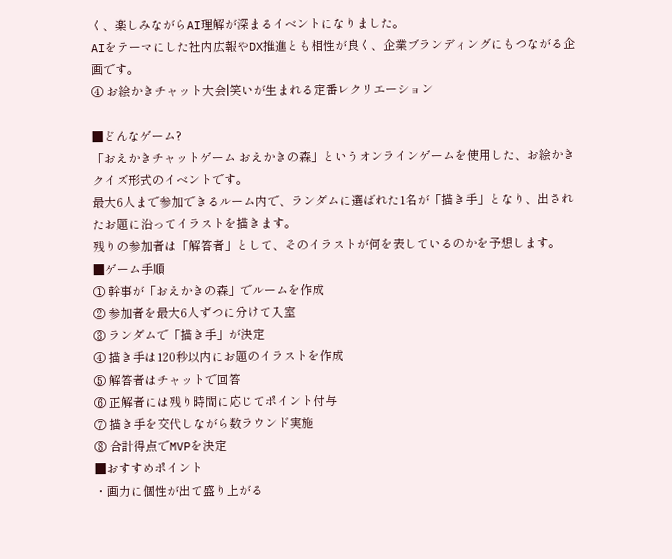く、楽しみながらAI理解が深まるイベントになりました。
AIをテーマにした社内広報やDX推進とも相性が良く、企業ブランディングにもつながる企画です。
④ お絵かきチャット大会|笑いが生まれる定番レクリエーション

■どんなゲーム?
「おえかきチャットゲーム おえかきの森」というオンラインゲームを使用した、お絵かきクイズ形式のイベントです。
最大6人まで参加できるルーム内で、ランダムに選ばれた1名が「描き手」となり、出されたお題に沿ってイラストを描きます。
残りの参加者は「解答者」として、そのイラストが何を表しているのかを予想します。
■ゲーム手順
① 幹事が「おえかきの森」でルームを作成
② 参加者を最大6人ずつに分けて入室
③ ランダムで「描き手」が決定
④ 描き手は120秒以内にお題のイラストを作成
⑤ 解答者はチャットで回答
⑥ 正解者には残り時間に応じてポイント付与
⑦ 描き手を交代しながら数ラウンド実施
⑧ 合計得点でMVPを決定
■おすすめポイント
・画力に個性が出て盛り上がる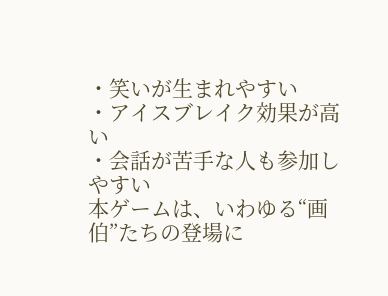・笑いが生まれやすい
・アイスブレイク効果が高い
・会話が苦手な人も参加しやすい
本ゲームは、いわゆる“画伯”たちの登場に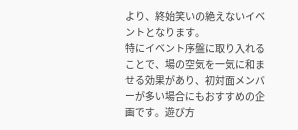より、終始笑いの絶えないイベントとなります。
特にイベント序盤に取り入れることで、場の空気を一気に和ませる効果があり、初対面メンバーが多い場合にもおすすめの企画です。遊び方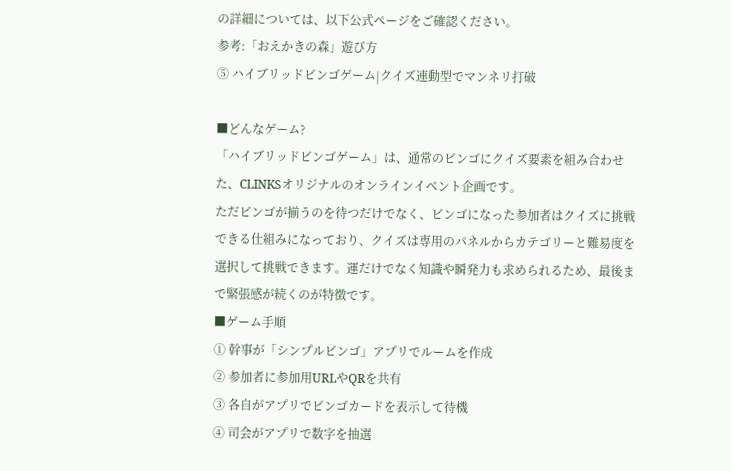の詳細については、以下公式ページをご確認ください。
参考:「おえかきの森」遊び方
⑤ ハイブリッドビンゴゲーム|クイズ連動型でマンネリ打破

■どんなゲーム?
「ハイブリッドビンゴゲーム」は、通常のビンゴにクイズ要素を組み合わせた、CLINKSオリジナルのオンラインイベント企画です。
ただビンゴが揃うのを待つだけでなく、ビンゴになった参加者はクイズに挑戦できる仕組みになっており、クイズは専用のパネルからカテゴリーと難易度を選択して挑戦できます。運だけでなく知識や瞬発力も求められるため、最後まで緊張感が続くのが特徴です。
■ゲーム手順
① 幹事が「シンプルビンゴ」アプリでルームを作成
② 参加者に参加用URLやQRを共有
③ 各自がアプリでビンゴカードを表示して待機
④ 司会がアプリで数字を抽選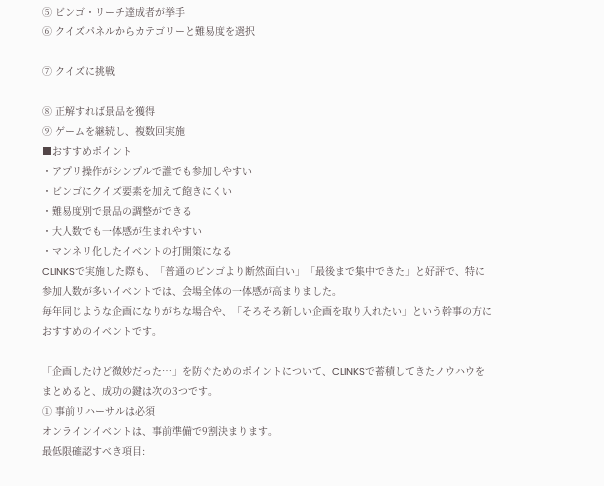⑤ ビンゴ・リーチ達成者が挙手
⑥ クイズパネルからカテゴリーと難易度を選択

⑦ クイズに挑戦

⑧ 正解すれば景品を獲得
⑨ ゲームを継続し、複数回実施
■おすすめポイント
・アプリ操作がシンプルで誰でも参加しやすい
・ビンゴにクイズ要素を加えて飽きにくい
・難易度別で景品の調整ができる
・大人数でも一体感が生まれやすい
・マンネリ化したイベントの打開策になる
CLINKSで実施した際も、「普通のビンゴより断然面白い」「最後まで集中できた」と好評で、特に参加人数が多いイベントでは、会場全体の一体感が高まりました。
毎年同じような企画になりがちな場合や、「そろそろ新しい企画を取り入れたい」という幹事の方におすすめのイベントです。

「企画したけど微妙だった…」を防ぐためのポイントについて、CLINKSで蓄積してきたノウハウをまとめると、成功の鍵は次の3つです。
① 事前リハーサルは必須
オンラインイベントは、事前準備で9割決まります。
最低限確認すべき項目: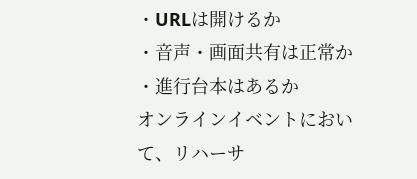・URLは開けるか
・音声・画面共有は正常か
・進行台本はあるか
オンラインイベントにおいて、リハーサ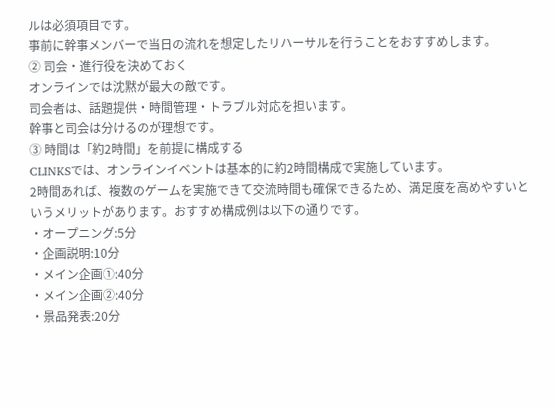ルは必須項目です。
事前に幹事メンバーで当日の流れを想定したリハーサルを行うことをおすすめします。
② 司会・進行役を決めておく
オンラインでは沈黙が最大の敵です。
司会者は、話題提供・時間管理・トラブル対応を担います。
幹事と司会は分けるのが理想です。
③ 時間は「約2時間」を前提に構成する
CLINKSでは、オンラインイベントは基本的に約2時間構成で実施しています。
2時間あれば、複数のゲームを実施できて交流時間も確保できるため、満足度を高めやすいというメリットがあります。おすすめ構成例は以下の通りです。
・オープニング:5分
・企画説明:10分
・メイン企画①:40分
・メイン企画②:40分
・景品発表:20分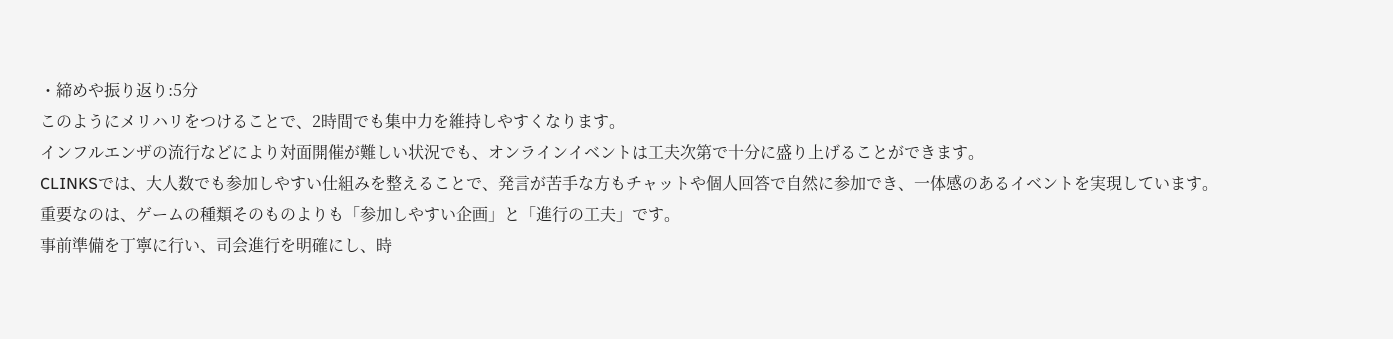・締めや振り返り:5分
このようにメリハリをつけることで、2時間でも集中力を維持しやすくなります。
インフルエンザの流行などにより対面開催が難しい状況でも、オンラインイベントは工夫次第で十分に盛り上げることができます。
CLINKSでは、大人数でも参加しやすい仕組みを整えることで、発言が苦手な方もチャットや個人回答で自然に参加でき、一体感のあるイベントを実現しています。
重要なのは、ゲームの種類そのものよりも「参加しやすい企画」と「進行の工夫」です。
事前準備を丁寧に行い、司会進行を明確にし、時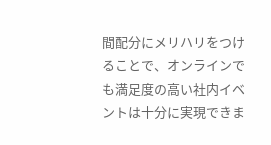間配分にメリハリをつけることで、オンラインでも満足度の高い社内イベントは十分に実現できま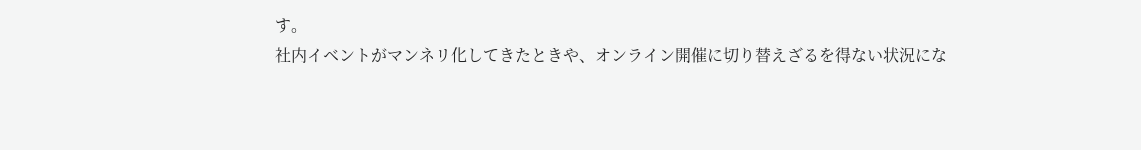す。
社内イベントがマンネリ化してきたときや、オンライン開催に切り替えざるを得ない状況にな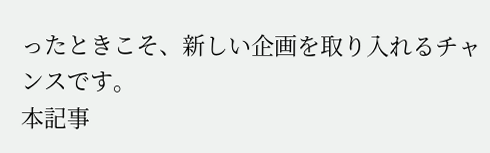ったときこそ、新しい企画を取り入れるチャンスです。
本記事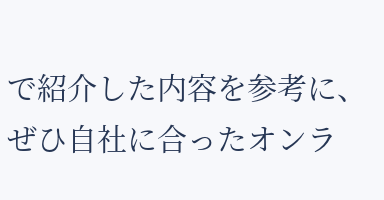で紹介した内容を参考に、ぜひ自社に合ったオンラ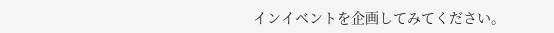インイベントを企画してみてください。